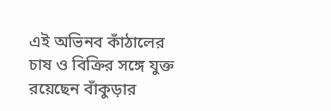এই অভিনব কাঁঠালের চাষ ও বিক্রির সঙ্গে যুক্ত রয়েছেন বাঁকুড়ার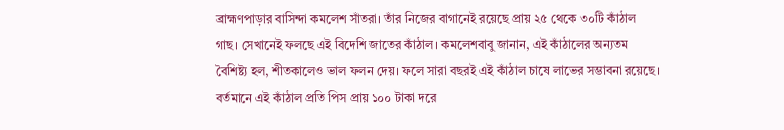ব্রাহ্মণপাড়ার বাসিন্দা কমলেশ সাঁতরা। তাঁর নিজের বাগানেই রয়েছে প্রায় ২৫ থেকে ৩০টি কাঁঠাল গাছ। সেখানেই ফলছে এই বিদেশি জাতের কাঁঠাল। কমলেশবাবু জানান, এই কাঁঠালের অন্যতম বৈশিষ্ট্য হল, শীতকালেও ভাল ফলন দেয়। ফলে সারা বছরই এই কাঁঠাল চাষে লাভের সম্ভাবনা রয়েছে। বর্তমানে এই কাঁঠাল প্রতি পিস প্রায় ১০০ টাকা দরে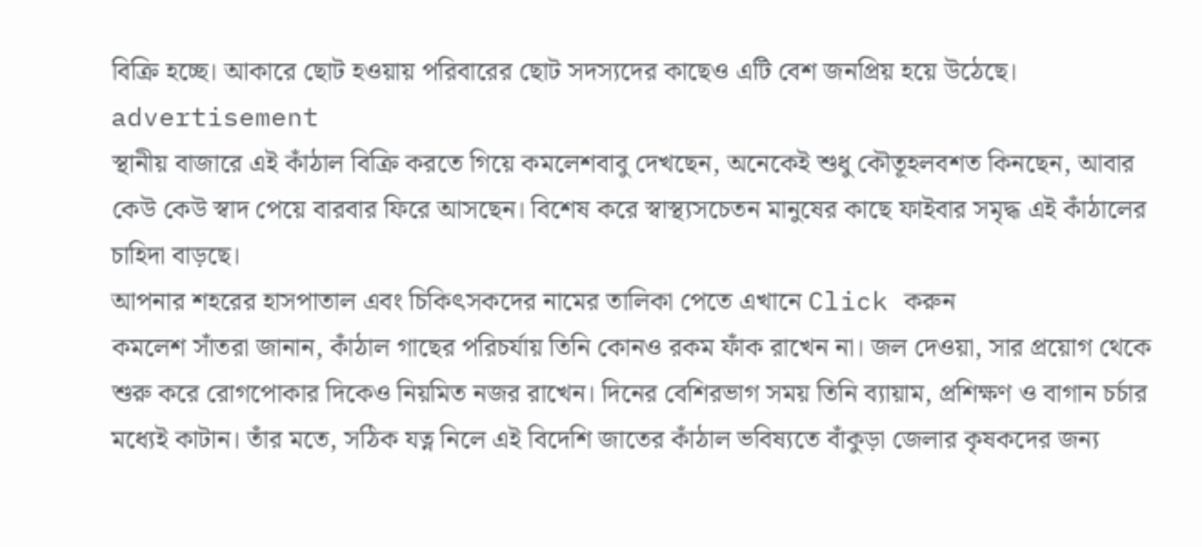বিক্রি হচ্ছে। আকারে ছোট হওয়ায় পরিবারের ছোট সদস্যদের কাছেও এটি বেশ জনপ্রিয় হয়ে উঠেছে।
advertisement
স্থানীয় বাজারে এই কাঁঠাল বিক্রি করতে গিয়ে কমলেশবাবু দেখছেন, অনেকেই শুধু কৌতূহলবশত কিনছেন, আবার কেউ কেউ স্বাদ পেয়ে বারবার ফিরে আসছেন। বিশেষ করে স্বাস্থ্যসচেতন মানুষের কাছে ফাইবার সমৃদ্ধ এই কাঁঠালের চাহিদা বাড়ছে।
আপনার শহরের হাসপাতাল এবং চিকিৎসকদের নামের তালিকা পেতে এখানে Click করুন
কমলেশ সাঁতরা জানান, কাঁঠাল গাছের পরিচর্যায় তিনি কোনও রকম ফাঁক রাখেন না। জল দেওয়া, সার প্রয়োগ থেকে শুরু করে রোগপোকার দিকেও নিয়মিত নজর রাখেন। দিনের বেশিরভাগ সময় তিনি ব্যায়াম, প্রশিক্ষণ ও বাগান চর্চার মধ্যেই কাটান। তাঁর মতে, সঠিক যত্ন নিলে এই বিদেশি জাতের কাঁঠাল ভবিষ্যতে বাঁকুড়া জেলার কৃষকদের জন্য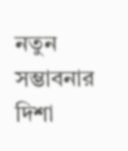নতুন সম্ভাবনার দিশা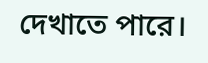দেখাতে পারে।